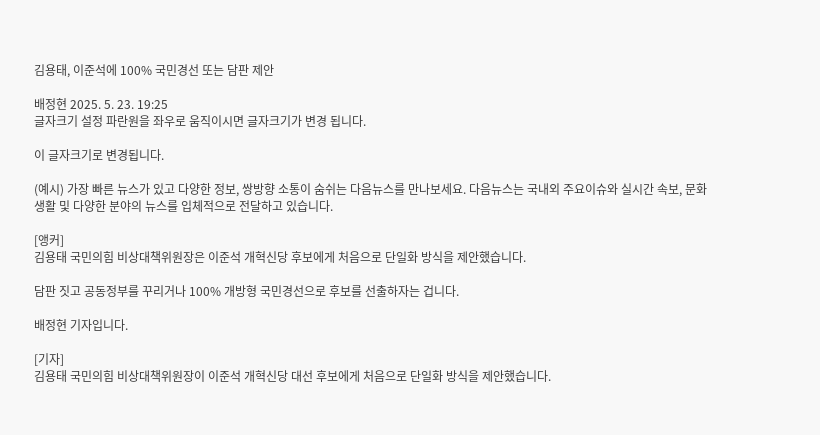김용태, 이준석에 100% 국민경선 또는 담판 제안

배정현 2025. 5. 23. 19:25
글자크기 설정 파란원을 좌우로 움직이시면 글자크기가 변경 됩니다.

이 글자크기로 변경됩니다.

(예시) 가장 빠른 뉴스가 있고 다양한 정보, 쌍방향 소통이 숨쉬는 다음뉴스를 만나보세요. 다음뉴스는 국내외 주요이슈와 실시간 속보, 문화생활 및 다양한 분야의 뉴스를 입체적으로 전달하고 있습니다.

[앵커]
김용태 국민의힘 비상대책위원장은 이준석 개혁신당 후보에게 처음으로 단일화 방식을 제안했습니다.

담판 짓고 공동정부를 꾸리거나 100% 개방형 국민경선으로 후보를 선출하자는 겁니다.

배정현 기자입니다.

[기자]
김용태 국민의힘 비상대책위원장이 이준석 개혁신당 대선 후보에게 처음으로 단일화 방식을 제안했습니다.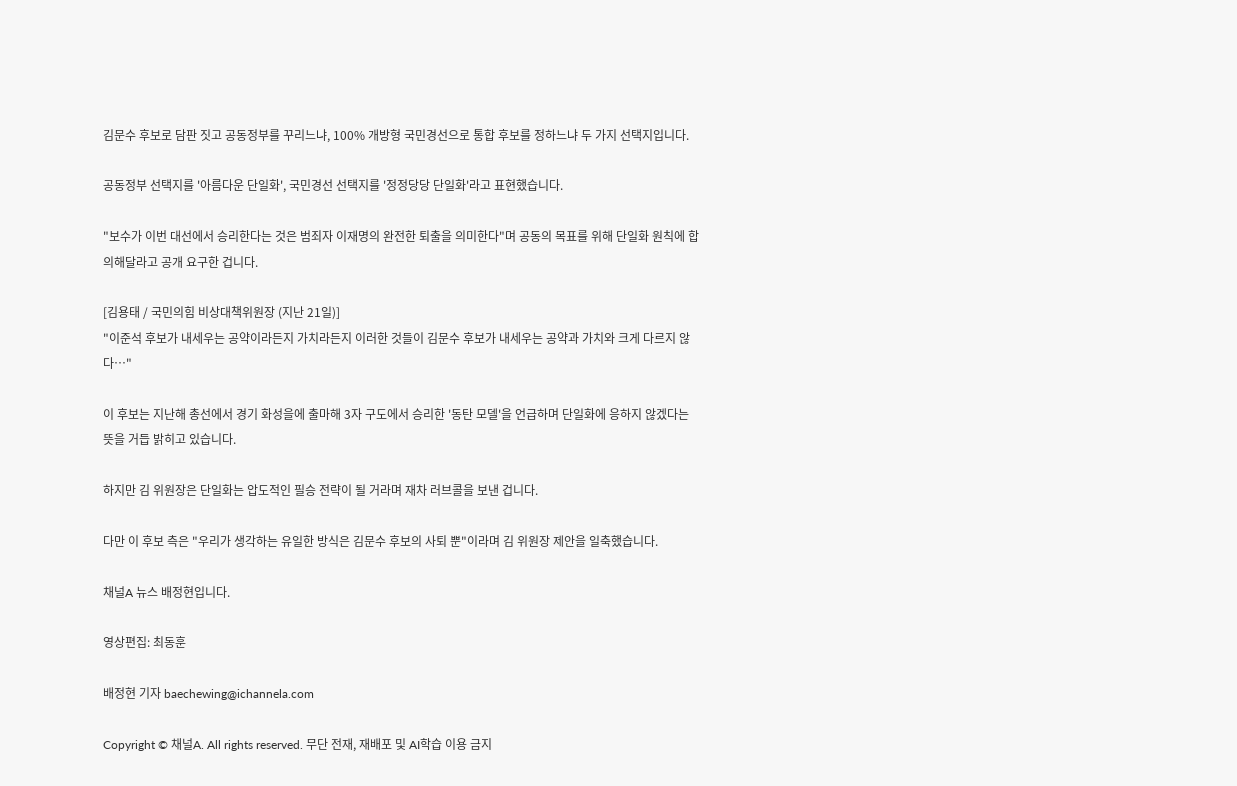김문수 후보로 담판 짓고 공동정부를 꾸리느냐, 100% 개방형 국민경선으로 통합 후보를 정하느냐 두 가지 선택지입니다.

공동정부 선택지를 '아름다운 단일화', 국민경선 선택지를 '정정당당 단일화'라고 표현했습니다.

"보수가 이번 대선에서 승리한다는 것은 범죄자 이재명의 완전한 퇴출을 의미한다"며 공동의 목표를 위해 단일화 원칙에 합의해달라고 공개 요구한 겁니다.

[김용태 / 국민의힘 비상대책위원장 (지난 21일)]
"이준석 후보가 내세우는 공약이라든지 가치라든지 이러한 것들이 김문수 후보가 내세우는 공약과 가치와 크게 다르지 않다…"

이 후보는 지난해 총선에서 경기 화성을에 출마해 3자 구도에서 승리한 '동탄 모델'을 언급하며 단일화에 응하지 않겠다는 뜻을 거듭 밝히고 있습니다.

하지만 김 위원장은 단일화는 압도적인 필승 전략이 될 거라며 재차 러브콜을 보낸 겁니다.

다만 이 후보 측은 "우리가 생각하는 유일한 방식은 김문수 후보의 사퇴 뿐"이라며 김 위원장 제안을 일축했습니다.

채널A 뉴스 배정현입니다.

영상편집: 최동훈

배정현 기자 baechewing@ichannela.com

Copyright © 채널A. All rights reserved. 무단 전재, 재배포 및 AI학습 이용 금지